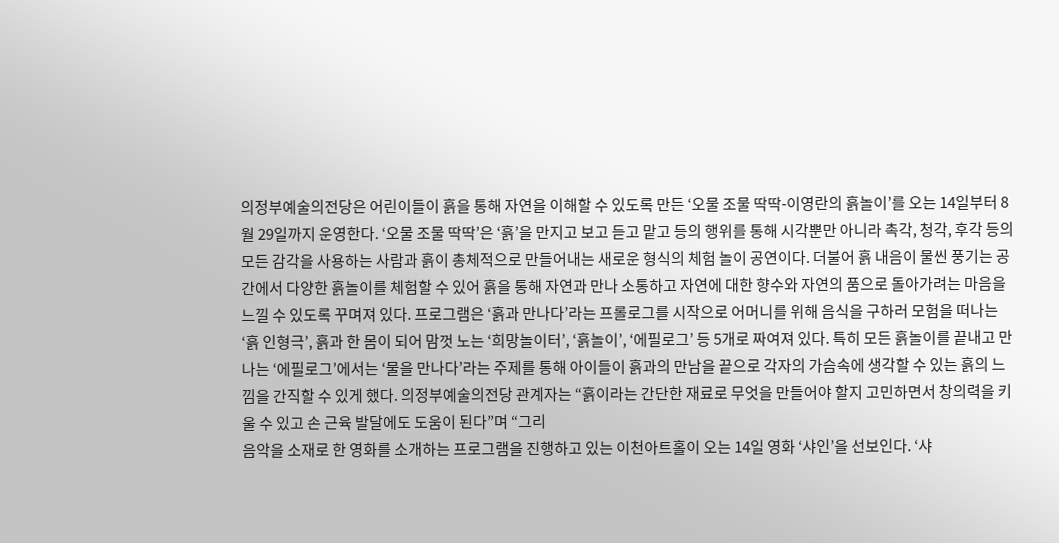의정부예술의전당은 어린이들이 흙을 통해 자연을 이해할 수 있도록 만든 ‘오물 조물 딱딱-이영란의 흙놀이’를 오는 14일부터 8월 29일까지 운영한다. ‘오물 조물 딱딱’은 ‘흙’을 만지고 보고 듣고 맡고 등의 행위를 통해 시각뿐만 아니라 촉각, 청각, 후각 등의 모든 감각을 사용하는 사람과 흙이 총체적으로 만들어내는 새로운 형식의 체험 놀이 공연이다. 더불어 흙 내음이 물씬 풍기는 공간에서 다양한 흙놀이를 체험할 수 있어 흙을 통해 자연과 만나 소통하고 자연에 대한 향수와 자연의 품으로 돌아가려는 마음을 느낄 수 있도록 꾸며져 있다. 프로그램은 ‘흙과 만나다’라는 프롤로그를 시작으로 어머니를 위해 음식을 구하러 모험을 떠나는 ‘흙 인형극’, 흙과 한 몸이 되어 맘껏 노는 ‘희망놀이터’, ‘흙놀이’, ‘에필로그’ 등 5개로 짜여져 있다. 특히 모든 흙놀이를 끝내고 만나는 ‘에필로그’에서는 ‘물을 만나다’라는 주제를 통해 아이들이 흙과의 만남을 끝으로 각자의 가슴속에 생각할 수 있는 흙의 느낌을 간직할 수 있게 했다. 의정부예술의전당 관계자는 “흙이라는 간단한 재료로 무엇을 만들어야 할지 고민하면서 창의력을 키울 수 있고 손 근육 발달에도 도움이 된다”며 “그리
음악을 소재로 한 영화를 소개하는 프로그램을 진행하고 있는 이천아트홀이 오는 14일 영화 ‘샤인’을 선보인다. ‘샤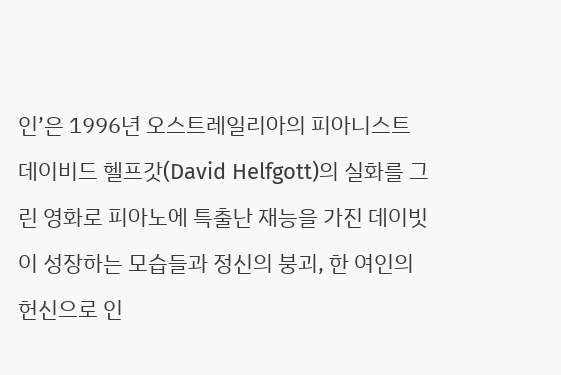인’은 1996년 오스트레일리아의 피아니스트 데이비드 헬프갓(David Helfgott)의 실화를 그린 영화로 피아노에 특출난 재능을 가진 데이빗이 성장하는 모습들과 정신의 붕괴, 한 여인의 헌신으로 인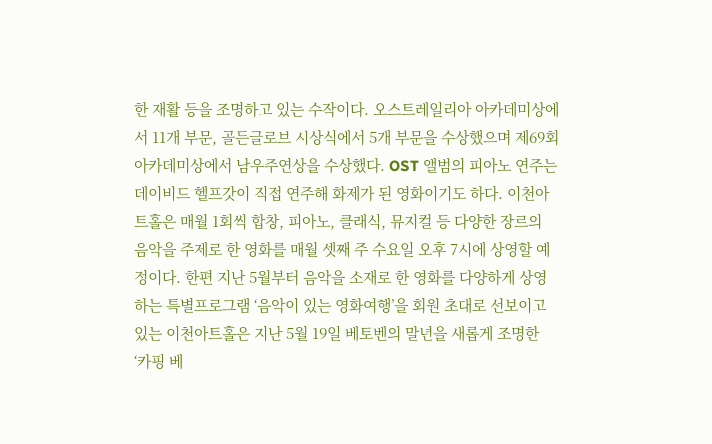한 재활 등을 조명하고 있는 수작이다. 오스트레일리아 아카데미상에서 11개 부문, 골든글로브 시상식에서 5개 부문을 수상했으며 제69회 아카데미상에서 남우주연상을 수상했다. OST 앨범의 피아노 연주는 데이비드 헬프갓이 직접 연주해 화제가 된 영화이기도 하다. 이천아트홀은 매월 1회씩 합창, 피아노, 클래식, 뮤지컬 등 다양한 장르의 음악을 주제로 한 영화를 매월 셋째 주 수요일 오후 7시에 상영할 예정이다. 한편 지난 5월부터 음악을 소재로 한 영화를 다양하게 상영하는 특별프로그램 ‘음악이 있는 영화여행’을 회원 초대로 선보이고 있는 이천아트홀은 지난 5월 19일 베토벤의 말년을 새롭게 조명한 ‘카핑 베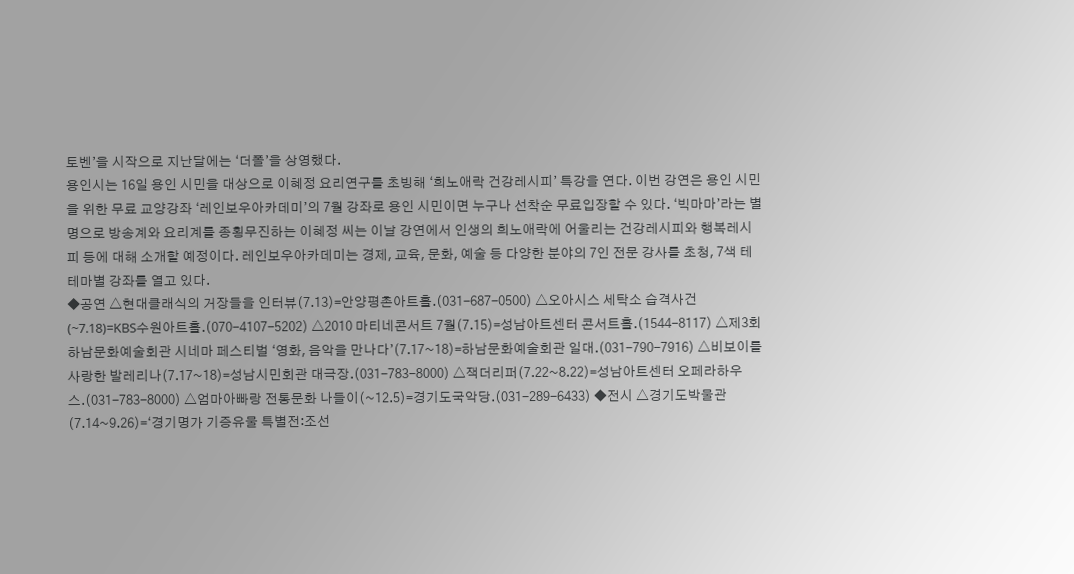토벤’을 시작으로 지난달에는 ‘더폴’을 상영했다.
용인시는 16일 용인 시민을 대상으로 이혜정 요리연구를 초빙해 ‘희노애락 건강레시피’ 특강을 연다. 이번 강연은 용인 시민을 위한 무료 교양강좌 ‘레인보우아카데미’의 7월 강좌로 용인 시민이면 누구나 선착순 무료입장할 수 있다. ‘빅마마’라는 별명으로 방송계와 요리계를 종횡무진하는 이혜정 씨는 이날 강연에서 인생의 희노애락에 어울리는 건강레시피와 행복레시피 등에 대해 소개할 예정이다. 레인보우아카데미는 경제, 교육, 문화, 예술 등 다양한 분야의 7인 전문 강사를 초청, 7색 테테마별 강좌를 열고 있다.
◆공연 △현대클래식의 거장들을 인터뷰(7.13)=안양평촌아트홀.(031-687-0500) △오아시스 세탁소 습격사건(~7.18)=KBS수원아트홀.(070-4107-5202) △2010 마티네콘서트 7월(7.15)=성남아트센터 콘서트홀.(1544-8117) △제3회 하남문화예술회관 시네마 페스티벌 ‘영화, 음악을 만나다’(7.17~18)=하남문화예술회관 일대.(031-790-7916) △비보이를 사랑한 발레리나(7.17~18)=성남시민회관 대극장.(031-783-8000) △잭더리퍼(7.22~8.22)=성남아트센터 오페라하우스.(031-783-8000) △엄마아빠랑 전통문화 나들이(~12.5)=경기도국악당.(031-289-6433) ◆전시 △경기도박물관(7.14~9.26)=‘경기명가 기증유물 특별전:조선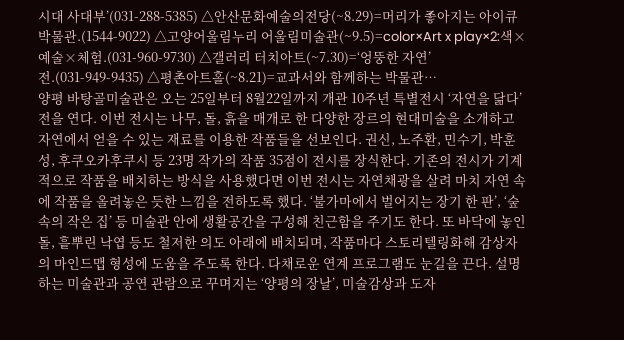시대 사대부’(031-288-5385) △안산문화예술의전당(~8.29)=머리가 좋아지는 아이큐 박물관.(1544-9022) △고양어울림누리 어울림미술관(~9.5)=color×Art x play×2:색×예술×체험.(031-960-9730) △갤러리 터치아트(~7.30)=‘엉뚱한 자연’전.(031-949-9435) △평촌아트홀(~8.21)=교과서와 함께하는 박물관…
양평 바탕골미술관은 오는 25일부터 8월22일까지 개관 10주년 특별전시 ‘자연을 닮다’전을 연다. 이번 전시는 나무, 돌, 흙을 매개로 한 다양한 장르의 현대미술을 소개하고 자연에서 얻을 수 있는 재료를 이용한 작품들을 선보인다. 권신, 노주환, 민수기, 박훈성, 후쿠오카후쿠시 등 23명 작가의 작품 35점이 전시를 장식한다. 기존의 전시가 기계적으로 작품을 배치하는 방식을 사용했다면 이번 전시는 자연채광을 살려 마치 자연 속에 작품을 올려놓은 듯한 느낌을 전하도록 했다. ‘불가마에서 벌어지는 장기 한 판’, ‘숲 속의 작은 집’ 등 미술관 안에 생활공간을 구성해 친근함을 주기도 한다. 또 바닥에 놓인 돌, 흩뿌린 낙엽 등도 철저한 의도 아래에 배치되며, 작품마다 스토리텔링화해 감상자의 마인드맵 형성에 도움을 주도록 한다. 다채로운 연계 프로그램도 눈길을 끈다. 설명하는 미술관과 공연 관람으로 꾸며지는 ‘양평의 장날’, 미술감상과 도자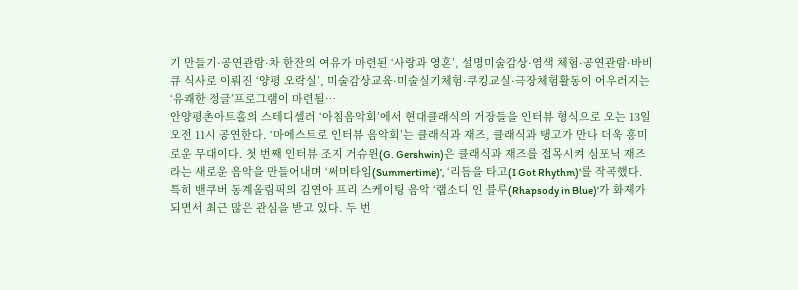기 만들기·공연관람·차 한잔의 여유가 마련된 ‘사랑과 영혼’, 설명미술감상·염색 체험·공연관람·바비큐 식사로 이뤄진 ‘양평 오락실’, 미술감상교육·미술실기체험·쿠킹교실·극장체험활동이 어우러지는 ‘유쾌한 정글’프로그램이 마련될…
안양평촌아트홀의 스테디셀러 ‘아침음악회’에서 현대클래식의 거장들을 인터뷰 형식으로 오는 13일 오전 11시 공연한다. ‘마에스트로 인터뷰 음악회’는 클래식과 재즈, 클래식과 탱고가 만나 더욱 흥미로운 무대이다. 첫 번째 인터뷰 조지 거슈윈(G. Gershwin)은 클래식과 재즈를 접목시켜 심포닉 재즈라는 새로운 음악을 만들어내며 ‘써머타임(Summertime)’, ‘리듬을 타고(I Got Rhythm)’를 작곡했다. 특히 밴쿠버 동계올림픽의 김연아 프리 스케이팅 음악 ‘랩소디 인 블루(Rhapsody in Blue)’가 화제가 되면서 최근 많은 관심을 받고 있다. 두 번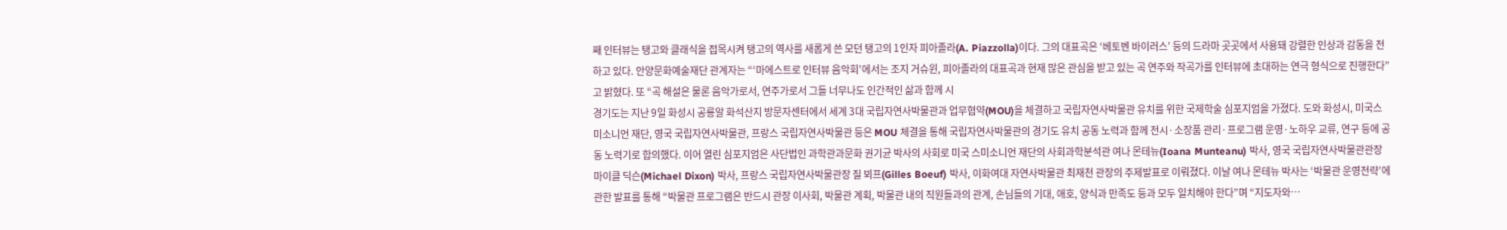째 인터뷰는 탱고와 클래식을 접목시켜 탱고의 역사를 새롭게 쓴 모던 탱고의 1인자 피아졸라(A. Piazzolla)이다. 그의 대표곡은 ‘베토벤 바이러스’ 등의 드라마 곳곳에서 사용돼 강렬한 인상과 감동을 전하고 있다. 안양문화예술재단 관계자는 “‘마에스트로 인터뷰 음악회’에서는 조지 거슈윈, 피아졸라의 대표곡과 현재 많은 관심을 받고 있는 곡 연주와 작곡가를 인터뷰에 초대하는 연극 형식으로 진행한다”고 밝혔다. 또 “곡 해설은 물론 음악가로서, 연주가로서 그들 너무나도 인간적인 삶과 함께 시
경기도는 지난 9일 화성시 공룡알 화석산지 방문자센터에서 세계 3대 국립자연사박물관과 업무협약(MOU)을 체결하고 국립자연사박물관 유치를 위한 국제학술 심포지엄을 가졌다. 도와 화성시, 미국스미소니언 재단, 영국 국립자연사박물관, 프랑스 국립자연사박물관 등은 MOU 체결을 통해 국립자연사박물관의 경기도 유치 공동 노력과 함께 전시·소장품 관리·프로그램 운영·노하우 교류, 연구 등에 공동 노력기로 합의했다. 이어 열린 심포지엄은 사단법인 과학관과문화 권기균 박사의 사회로 미국 스미소니언 재단의 사회과학분석관 여나 몬테뉴(Ioana Munteanu) 박사, 영국 국립자연사박물관관장 마이클 딕슨(Michael Dixon) 박사, 프랑스 국립자연사박물관장 질 뵈프(Gilles Boeuf) 박사, 이화여대 자연사박물관 최재천 관장의 주제발표로 이뤄졌다. 이날 여나 몬테뉴 박사는 ‘박물관 운영전략’에 관한 발표를 통해 “박물관 프로그램은 반드시 관장 이사회, 박물관 계획, 박물관 내의 직원들과의 관계, 손님들의 기대, 애호, 양식과 만족도 등과 모두 일치해야 한다”며 “지도자와…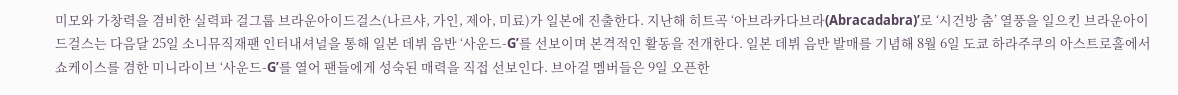미모와 가창력을 겸비한 실력파 걸그룹 브라운아이드걸스(나르샤, 가인, 제아, 미료)가 일본에 진출한다. 지난해 히트곡 ‘아브라카다브라(Abracadabra)’로 ‘시건방 춤’ 열풍을 일으킨 브라운아이드걸스는 다음달 25일 소니뮤직재팬 인터내셔널을 통해 일본 데뷔 음반 ‘사운드-G’를 선보이며 본격적인 활동을 전개한다. 일본 데뷔 음반 발매를 기념해 8월 6일 도쿄 하라주쿠의 아스트로홀에서 쇼케이스를 겸한 미니라이브 ‘사운드-G’를 열어 팬들에게 성숙된 매력을 직접 선보인다. 브아걸 멤버들은 9일 오픈한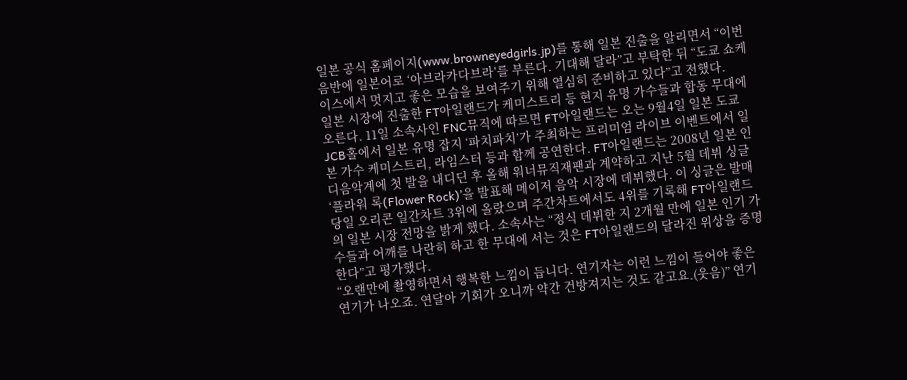일본 공식 홈페이지(www.browneyedgirls.jp)를 통해 일본 진출을 알리면서 “이번 음반에 일본어로 ‘아브라카다브라’를 부른다. 기대해 달라”고 부탁한 뒤 “도쿄 쇼케이스에서 멋지고 좋은 모습을 보여주기 위해 열심히 준비하고 있다”고 전했다.
일본 시장에 진출한 FT아일랜드가 케미스트리 등 현지 유명 가수들과 합동 무대에 오른다. 11일 소속사인 FNC뮤직에 따르면 FT아일랜드는 오는 9월4일 일본 도쿄 JCB홀에서 일본 유명 잡지 ‘파치파치’가 주최하는 프리미엄 라이브 이벤트에서 일본 가수 케미스트리, 라임스터 등과 함께 공연한다. FT아일랜드는 2008년 일본 인디음악계에 첫 발을 내디딘 후 올해 워너뮤직재팬과 계약하고 지난 5월 데뷔 싱글 ‘플라워 록(Flower Rock)’을 발표해 메이저 음악 시장에 데뷔했다. 이 싱글은 발매 당일 오리콘 일간차트 3위에 올랐으며 주간차트에서도 4위를 기록해 FT아일랜드의 일본 시장 전망을 밝게 했다. 소속사는 “정식 데뷔한 지 2개월 만에 일본 인기 가수들과 어깨를 나란히 하고 한 무대에 서는 것은 FT아일랜드의 달라진 위상을 증명한다”고 평가했다.
“오랜만에 촬영하면서 행복한 느낌이 듭니다. 연기자는 이런 느낌이 들어야 좋은 연기가 나오죠. 연달아 기회가 오니까 약간 건방져지는 것도 같고요.(웃음)” 연기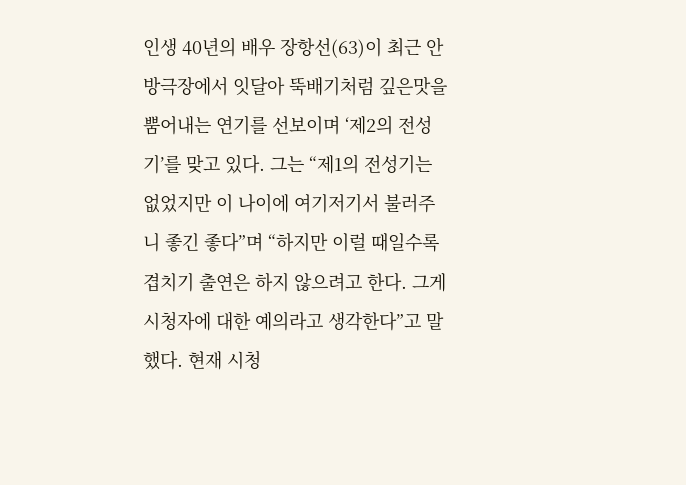인생 40년의 배우 장항선(63)이 최근 안방극장에서 잇달아 뚝배기처럼 깊은맛을 뿜어내는 연기를 선보이며 ‘제2의 전성기’를 맞고 있다. 그는 “제1의 전성기는 없었지만 이 나이에 여기저기서 불러주니 좋긴 좋다”며 “하지만 이럴 때일수록 겹치기 출연은 하지 않으려고 한다. 그게 시청자에 대한 예의라고 생각한다”고 말했다. 현재 시청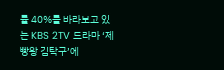률 40%를 바라보고 있는 KBS 2TV 드라마 ‘제빵왕 김탁구’에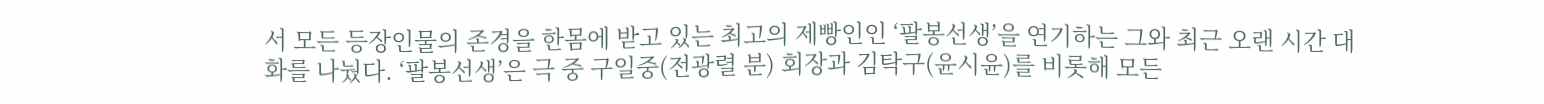서 모든 등장인물의 존경을 한몸에 받고 있는 최고의 제빵인인 ‘팔봉선생’을 연기하는 그와 최근 오랜 시간 대화를 나눴다. ‘팔봉선생’은 극 중 구일중(전광렬 분) 회장과 김탁구(윤시윤)를 비롯해 모든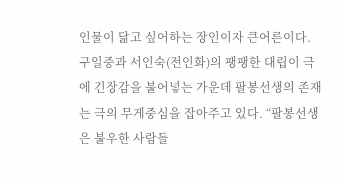인물이 닮고 싶어하는 장인이자 큰어른이다. 구일중과 서인숙(전인화)의 팽팽한 대립이 극에 긴장감을 불어넣는 가운데 팔봉선생의 존재는 극의 무게중심을 잡아주고 있다. “팔봉선생은 불우한 사람들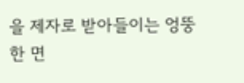을 제자로 받아들이는 엉뚱한 면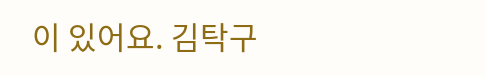이 있어요. 김탁구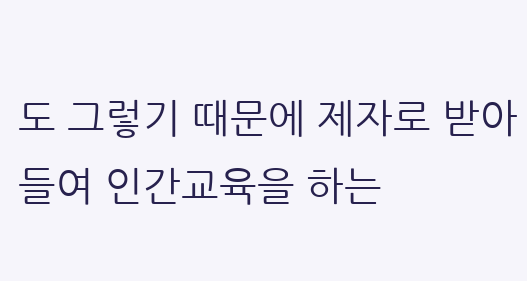도 그렇기 때문에 제자로 받아들여 인간교육을 하는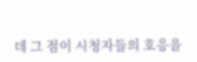데 그 점이 시청자들의 호응을